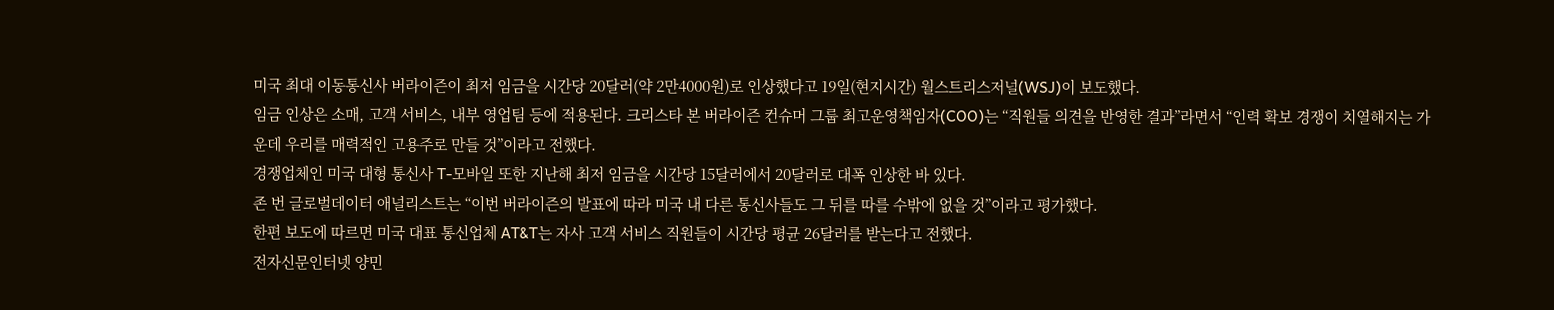미국 최대 이동통신사 버라이즌이 최저 임금을 시간당 20달러(약 2만4000원)로 인상했다고 19일(현지시간) 월스트리스저널(WSJ)이 보도했다.
임금 인상은 소매, 고객 서비스, 내부 영업팀 등에 적용된다. 크리스타 본 버라이즌 컨슈머 그룹 최고운영책임자(COO)는 “직원들 의견을 반영한 결과”라면서 “인력 확보 경쟁이 치열해지는 가운데 우리를 매력적인 고용주로 만들 것”이라고 전했다.
경쟁업체인 미국 대형 통신사 T-모바일 또한 지난해 최저 임금을 시간당 15달러에서 20달러로 대폭 인상한 바 있다.
존 번 글로벌데이터 애널리스트는 “이번 버라이즌의 발표에 따라 미국 내 다른 통신사들도 그 뒤를 따를 수밖에 없을 것”이라고 평가했다.
한편 보도에 따르면 미국 대표 통신업체 AT&T는 자사 고객 서비스 직원들이 시간당 평균 26달러를 받는다고 전했다.
전자신문인터넷 양민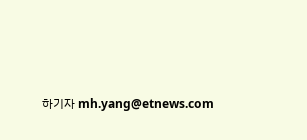하기자 mh.yang@etnews.com